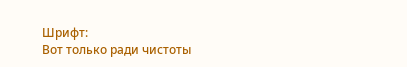Шрифт:
Вот только ради чистоты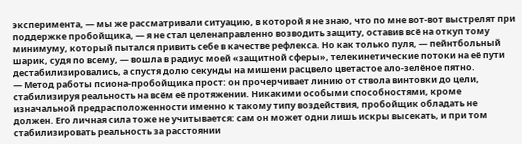эксперимента, — мы же рассматривали ситуацию, в которой я не знаю, что по мне вот-вот выстрелят при поддержке пробойщика, — я не стал целенаправленно возводить защиту, оставив всё на откуп тому минимуму, который пытался привить себе в качестве рефлекса. Но как только пуля, — пейнтбольный шарик, судя по всему, — вошла в радиус моей «защитной сферы», телекинетические потоки на её пути дестабилизировались, а спустя долю секунды на мишени расцвело цветастое ало-зелёное пятно.
— Метод работы псиона-пробойщика прост: он прочерчивает линию от ствола винтовки до цели, стабилизируя реальность на всём её протяжении. Никакими особыми способностями, кроме изначальной предрасположенности именно к такому типу воздействия, пробойщик обладать не должен. Его личная сила тоже не учитывается: сам он может одни лишь искры высекать, и при том стабилизировать реальность за расстоянии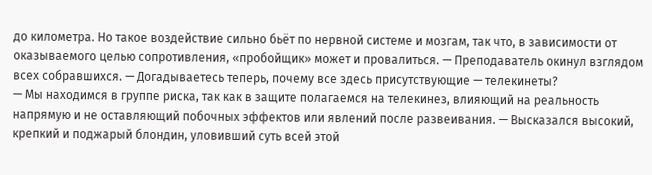до километра. Но такое воздействие сильно бьёт по нервной системе и мозгам, так что, в зависимости от оказываемого целью сопротивления, «пробойщик» может и провалиться. — Преподаватель окинул взглядом всех собравшихся. — Догадываетесь теперь, почему все здесь присутствующие — телекинеты?
— Мы находимся в группе риска, так как в защите полагаемся на телекинез, влияющий на реальность напрямую и не оставляющий побочных эффектов или явлений после развеивания. — Высказался высокий, крепкий и поджарый блондин, уловивший суть всей этой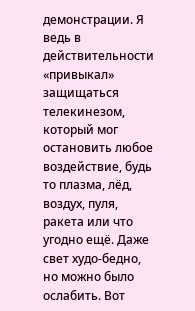демонстрации. Я ведь в действительности «привыкал» защищаться телекинезом, который мог остановить любое воздействие, будь то плазма, лёд, воздух, пуля, ракета или что угодно ещё. Даже свет худо-бедно, но можно было ослабить. Вот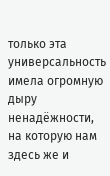только эта универсальность имела огромную дыру ненадёжности, на которую нам здесь же и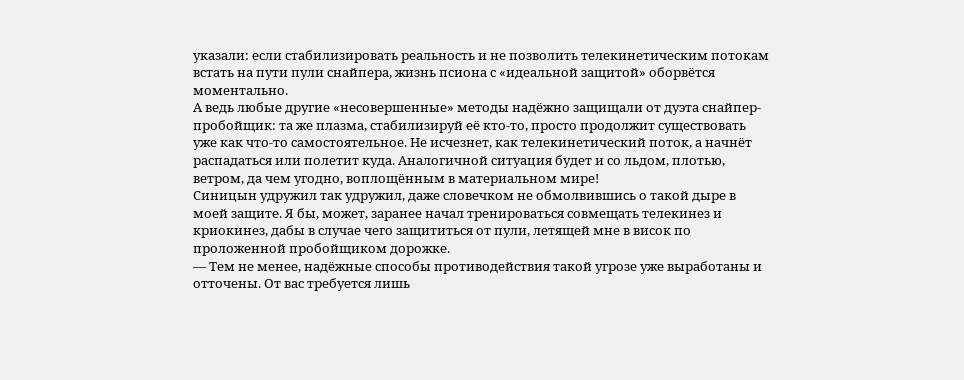указали: если стабилизировать реальность и не позволить телекинетическим потокам встать на пути пули снайпера, жизнь псиона с «идеальной защитой» оборвётся моментально.
А ведь любые другие «несовершенные» методы надёжно защищали от дуэта снайпер-пробойщик: та же плазма, стабилизируй её кто-то, просто продолжит существовать уже как что-то самостоятельное. Не исчезнет, как телекинетический поток, а начнёт распадаться или полетит куда. Аналогичной ситуация будет и со льдом, плотью, ветром, да чем угодно, воплощённым в материальном мире!
Синицын удружил так удружил, даже словечком не обмолвившись о такой дыре в моей защите. Я бы, может, заранее начал тренироваться совмещать телекинез и криокинез, дабы в случае чего защититься от пули, летящей мне в висок по проложенной пробойщиком дорожке.
— Тем не менее, надёжные способы противодействия такой угрозе уже выработаны и отточены. От вас требуется лишь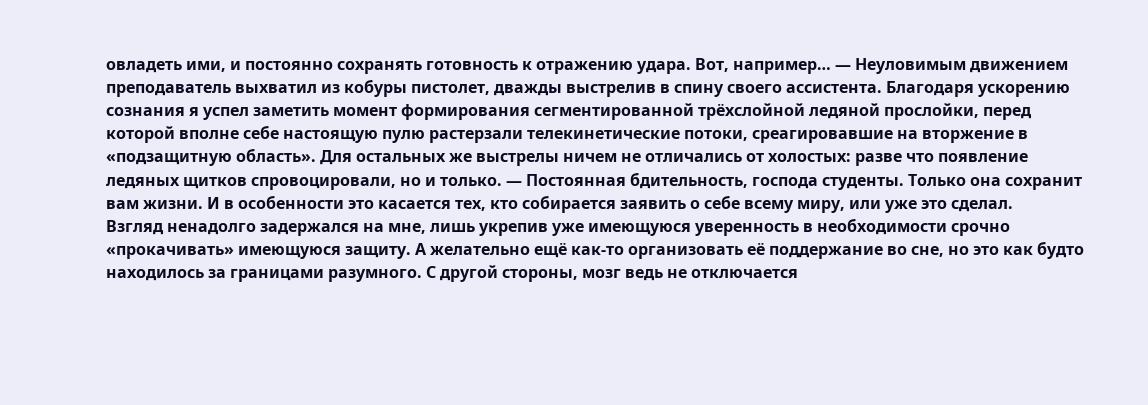овладеть ими, и постоянно сохранять готовность к отражению удара. Вот, например… — Неуловимым движением преподаватель выхватил из кобуры пистолет, дважды выстрелив в спину своего ассистента. Благодаря ускорению сознания я успел заметить момент формирования сегментированной трёхслойной ледяной прослойки, перед которой вполне себе настоящую пулю растерзали телекинетические потоки, среагировавшие на вторжение в «подзащитную область». Для остальных же выстрелы ничем не отличались от холостых: разве что появление ледяных щитков спровоцировали, но и только. — Постоянная бдительность, господа студенты. Только она сохранит вам жизни. И в особенности это касается тех, кто собирается заявить о себе всему миру, или уже это сделал.
Взгляд ненадолго задержался на мне, лишь укрепив уже имеющуюся уверенность в необходимости срочно «прокачивать» имеющуюся защиту. А желательно ещё как-то организовать её поддержание во сне, но это как будто находилось за границами разумного. С другой стороны, мозг ведь не отключается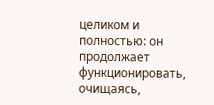целиком и полностью: он продолжает функционировать, очищаясь,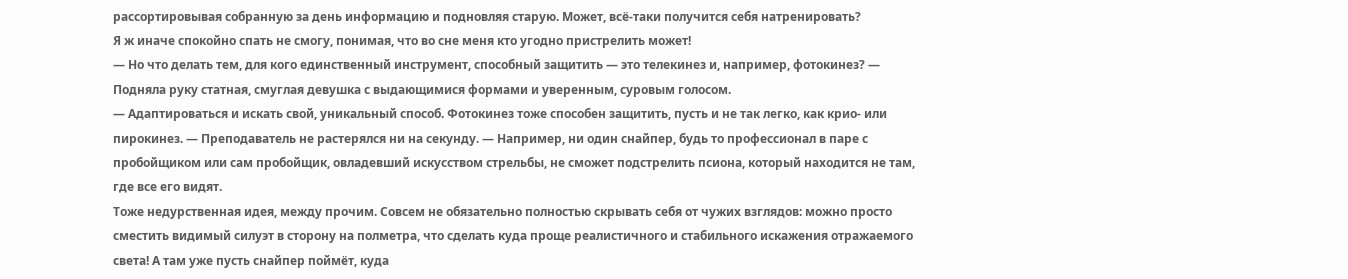рассортировывая собранную за день информацию и подновляя старую. Может, всё-таки получится себя натренировать?
Я ж иначе спокойно спать не смогу, понимая, что во сне меня кто угодно пристрелить может!
— Но что делать тем, для кого единственный инструмент, способный защитить — это телекинез и, например, фотокинез? — Подняла руку статная, смуглая девушка с выдающимися формами и уверенным, суровым голосом.
— Адаптироваться и искать свой, уникальный способ. Фотокинез тоже способен защитить, пусть и не так легко, как крио- или пирокинез. — Преподаватель не растерялся ни на секунду. — Например, ни один снайпер, будь то профессионал в паре с пробойщиком или сам пробойщик, овладевший искусством стрельбы, не сможет подстрелить псиона, который находится не там, где все его видят.
Тоже недурственная идея, между прочим. Совсем не обязательно полностью скрывать себя от чужих взглядов: можно просто сместить видимый силуэт в сторону на полметра, что сделать куда проще реалистичного и стабильного искажения отражаемого света! А там уже пусть снайпер поймёт, куда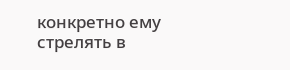конкретно ему стрелять в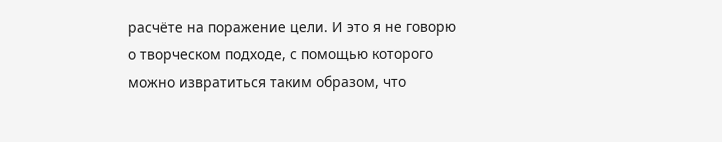расчёте на поражение цели. И это я не говорю о творческом подходе, с помощью которого можно извратиться таким образом, что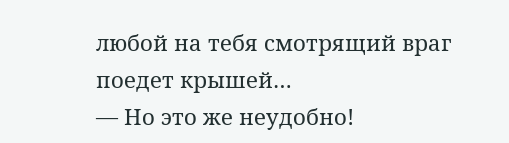любой на тебя смотрящий враг поедет крышей…
— Но это же неудобно!